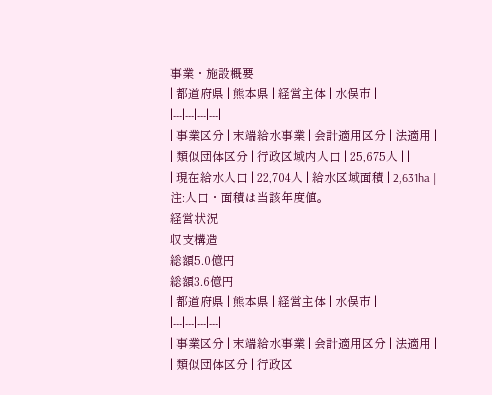事業・施設概要
| 都道府県 | 熊本県 | 経営主体 | 水俣市 |
|---|---|---|---|
| 事業区分 | 末端給水事業 | 会計適用区分 | 法適用 |
| 類似団体区分 | 行政区域内人口 | 25,675人 | |
| 現在給水人口 | 22,704人 | 給水区域面積 | 2,631ha |
注:人口・面積は当該年度値。
経営状況
収支構造
総額5.0億円
総額3.6億円
| 都道府県 | 熊本県 | 経営主体 | 水俣市 |
|---|---|---|---|
| 事業区分 | 末端給水事業 | 会計適用区分 | 法適用 |
| 類似団体区分 | 行政区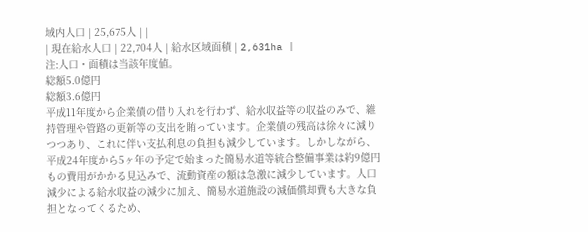域内人口 | 25,675人 | |
| 現在給水人口 | 22,704人 | 給水区域面積 | 2,631ha |
注:人口・面積は当該年度値。
総額5.0億円
総額3.6億円
平成11年度から企業債の借り入れを行わず、給水収益等の収益のみで、維持管理や管路の更新等の支出を賄っています。企業債の残高は徐々に減りつつあり、これに伴い支払利息の負担も減少しています。しかしながら、平成24年度から5ヶ年の予定で始まった簡易水道等統合整備事業は約9億円もの費用がかかる見込みで、流動資産の額は急激に減少しています。人口減少による給水収益の減少に加え、簡易水道施設の減価償却費も大きな負担となってくるため、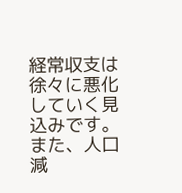経常収支は徐々に悪化していく見込みです。また、人口減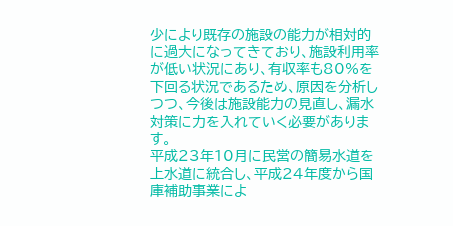少により既存の施設の能力が相対的に過大になってきており、施設利用率が低い状況にあり、有収率も80%を下回る状況であるため、原因を分析しつつ、今後は施設能力の見直し、漏水対策に力を入れていく必要があります。
平成23年10月に民営の簡易水道を上水道に統合し、平成24年度から国庫補助事業によ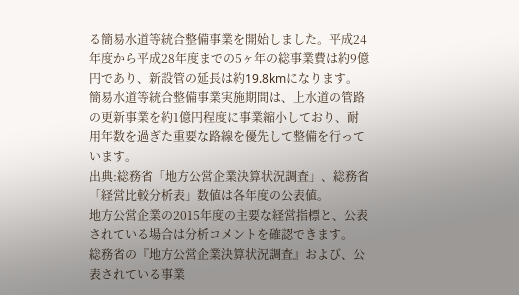る簡易水道等統合整備事業を開始しました。平成24年度から平成28年度までの5ヶ年の総事業費は約9億円であり、新設管の延長は約19.8kmになります。簡易水道等統合整備事業実施期間は、上水道の管路の更新事業を約1億円程度に事業縮小しており、耐用年数を過ぎた重要な路線を優先して整備を行っています。
出典:総務省「地方公営企業決算状況調査」、総務省「経営比較分析表」数値は各年度の公表値。
地方公営企業の2015年度の主要な経営指標と、公表されている場合は分析コメントを確認できます。
総務省の『地方公営企業決算状況調査』および、公表されている事業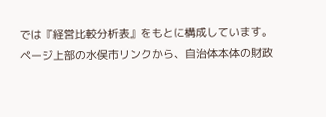では『経営比較分析表』をもとに構成しています。
ページ上部の水俣市リンクから、自治体本体の財政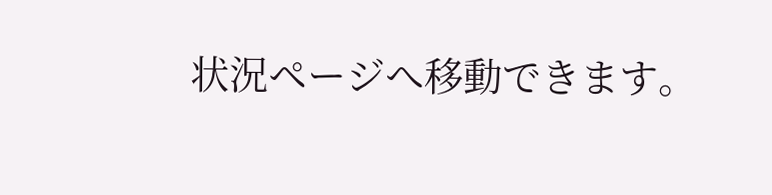状況ページへ移動できます。